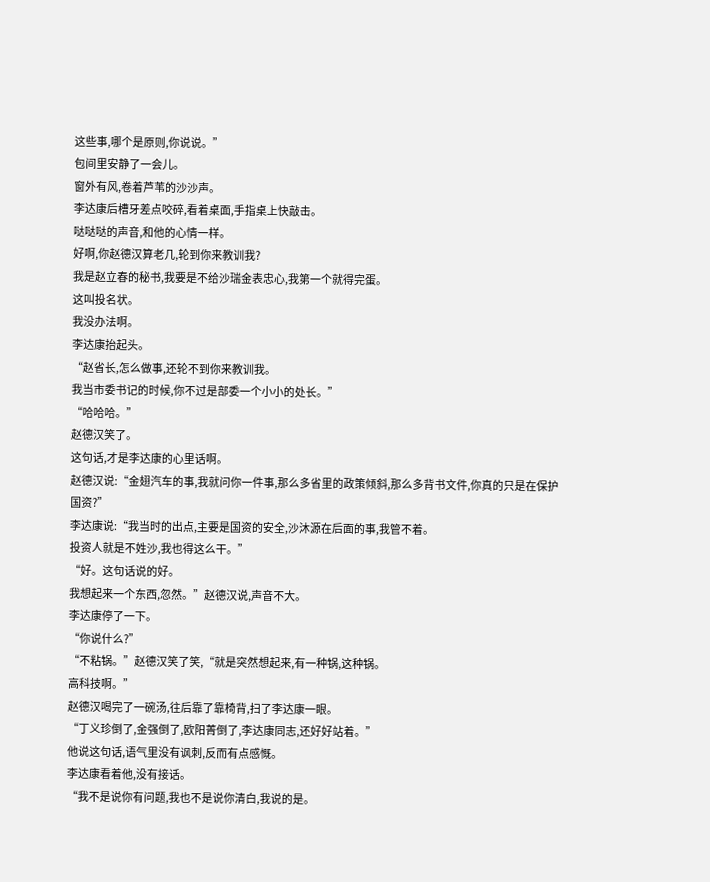这些事,哪个是原则,你说说。”
包间里安静了一会儿。
窗外有风,卷着芦苇的沙沙声。
李达康后槽牙差点咬碎,看着桌面,手指桌上快敲击。
哒哒哒的声音,和他的心情一样。
好啊,你赵德汉算老几,轮到你来教训我?
我是赵立春的秘书,我要是不给沙瑞金表忠心,我第一个就得完蛋。
这叫投名状。
我没办法啊。
李达康抬起头。
“赵省长,怎么做事,还轮不到你来教训我。
我当市委书记的时候,你不过是部委一个小小的处长。”
“哈哈哈。”
赵德汉笑了。
这句话,才是李达康的心里话啊。
赵德汉说:“金翅汽车的事,我就问你一件事,那么多省里的政策倾斜,那么多背书文件,你真的只是在保护国资?”
李达康说:“我当时的出点,主要是国资的安全,沙沐源在后面的事,我管不着。
投资人就是不姓沙,我也得这么干。”
“好。这句话说的好。
我想起来一个东西,忽然。”赵德汉说,声音不大。
李达康停了一下。
“你说什么?”
“不粘锅。”赵德汉笑了笑,“就是突然想起来,有一种锅,这种锅。
高科技啊。”
赵德汉喝完了一碗汤,往后靠了靠椅背,扫了李达康一眼。
“丁义珍倒了,金强倒了,欧阳菁倒了,李达康同志,还好好站着。”
他说这句话,语气里没有讽刺,反而有点感慨。
李达康看着他,没有接话。
“我不是说你有问题,我也不是说你清白,我说的是。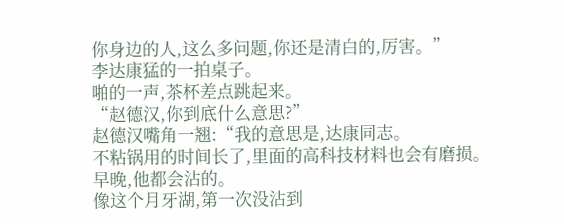你身边的人,这么多问题,你还是清白的,厉害。”
李达康猛的一拍桌子。
啪的一声,茶杯差点跳起来。
“赵德汉,你到底什么意思?”
赵德汉嘴角一翘:“我的意思是,达康同志。
不粘锅用的时间长了,里面的高科技材料也会有磨损。
早晚,他都会沾的。
像这个月牙湖,第一次没沾到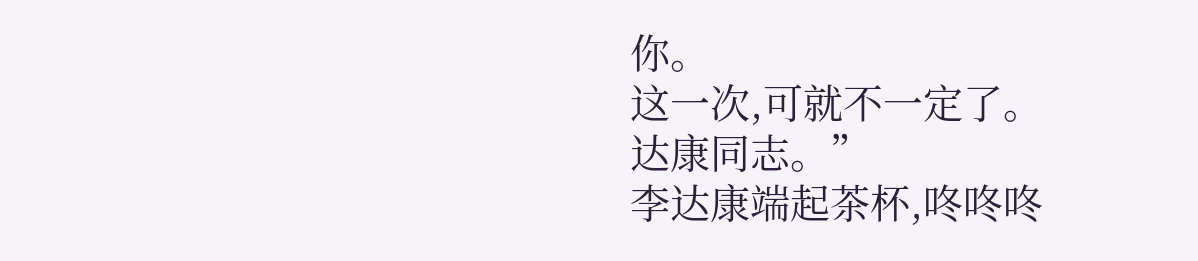你。
这一次,可就不一定了。
达康同志。”
李达康端起茶杯,咚咚咚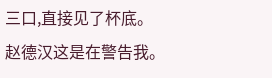三口,直接见了杯底。
赵德汉这是在警告我。